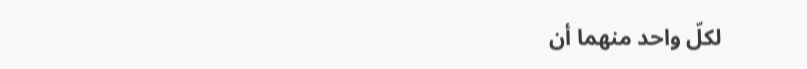لكلّ واحد منهما أن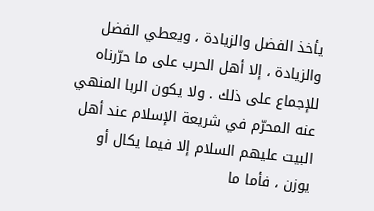يأخذ الفضل والزيادة ، ويعطي الفضل والزيادة ، إلا أهل الحرب على ما حرّرناه للإجماع على ذلك . ولا يكون الربا المنهي عنه المحرّم في شريعة الإسلام عند أهل البيت عليهم السلام إلا فيما يكال أو يوزن ، فأما ما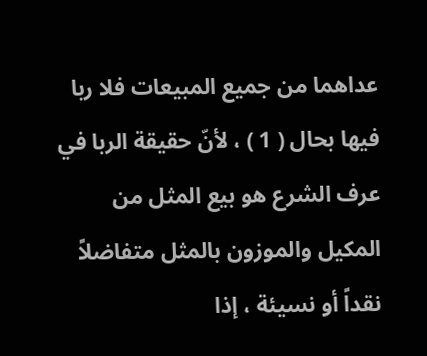عداهما من جميع المبيعات فلا ربا فيها بحال ( 1 ) ، لأنّ حقيقة الربا في عرف الشرع هو بيع المثل من المكيل والموزون بالمثل متفاضلاً نقداً أو نسيئة ، إذا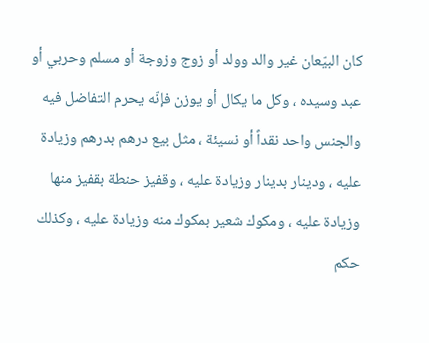كان البيّعان غير والد وولد أو زوج وزوجة أو مسلم وحربي أو عبد وسيده ، وكل ما يكال أو يوزن فإنّه يحرم التفاضل فيه والجنس واحد نقداً أو نسيئة ، مثل بيع درهم بدرهم وزيادة عليه ، ودينار بدينار وزيادة عليه ، وقفيز حنطة بقفيز منها وزيادة عليه ، ومكوك شعير بمكوك منه وزيادة عليه ، وكذلك حكم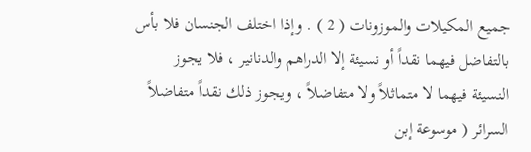جميع المكيلات والموزونات ( 2 ) . وإذا اختلف الجنسان فلا بأس بالتفاضل فيهما نقداً أو نسيئة إلا الدراهم والدنانير ، فلا يجوز النسيئة فيهما لا متماثلاً ولا متفاضلاً ، ويجوز ذلك نقداً متفاضلاً
السرائر ( موسوعة إبن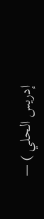إدريس الحلي ) —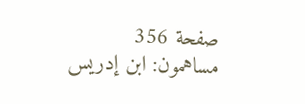صفحة 356
مساهمون: ابن إدريس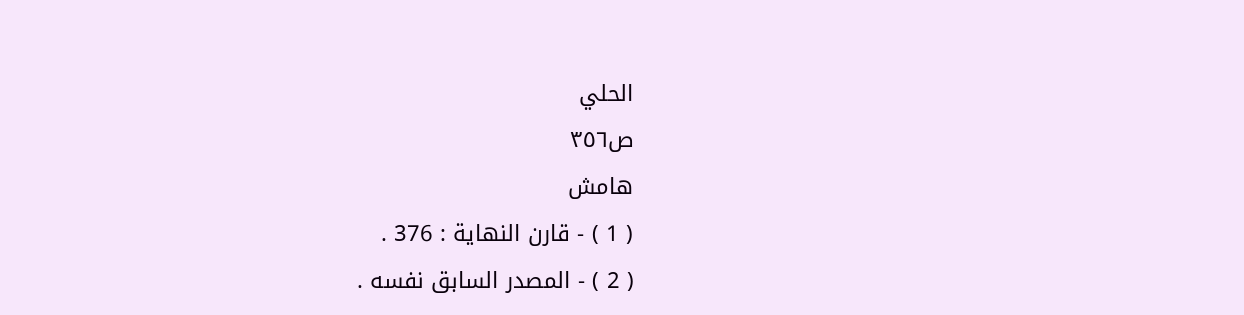الحلي
ص٣٥٦
هامش
( 1 ) - قارن النهاية : 376 .
( 2 ) - المصدر السابق نفسه .